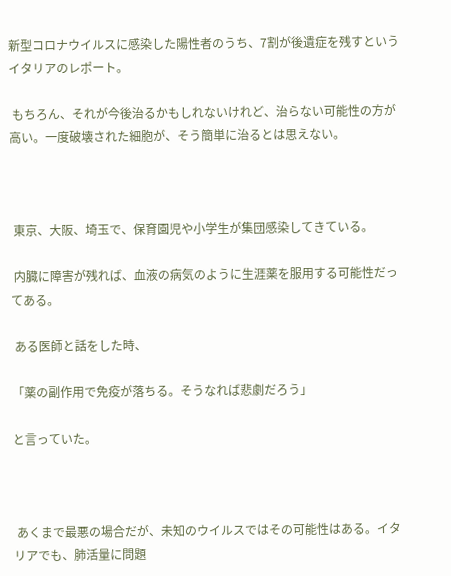新型コロナウイルスに感染した陽性者のうち、7割が後遺症を残すというイタリアのレポート。

 もちろん、それが今後治るかもしれないけれど、治らない可能性の方が高い。一度破壊された細胞が、そう簡単に治るとは思えない。



 東京、大阪、埼玉で、保育園児や小学生が集団感染してきている。

 内臓に障害が残れば、血液の病気のように生涯薬を服用する可能性だってある。

 ある医師と話をした時、

「薬の副作用で免疫が落ちる。そうなれば悲劇だろう」

と言っていた。



 あくまで最悪の場合だが、未知のウイルスではその可能性はある。イタリアでも、肺活量に問題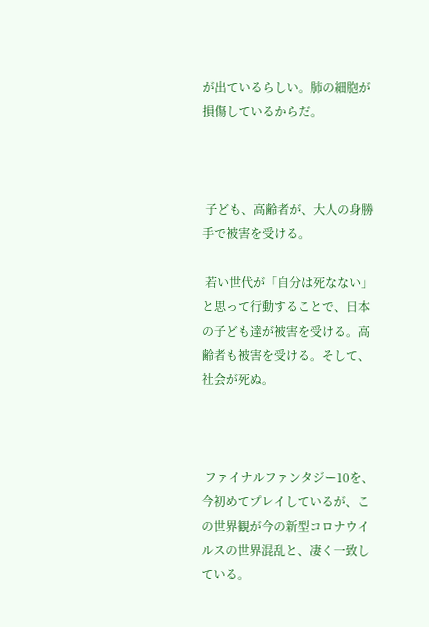が出ているらしい。肺の細胞が損傷しているからだ。



 子ども、高齢者が、大人の身勝手で被害を受ける。

 若い世代が「自分は死なない」と思って行動することで、日本の子ども達が被害を受ける。高齢者も被害を受ける。そして、社会が死ぬ。



 ファイナルファンタジー10を、今初めてプレイしているが、この世界観が今の新型コロナウイルスの世界混乱と、凄く一致している。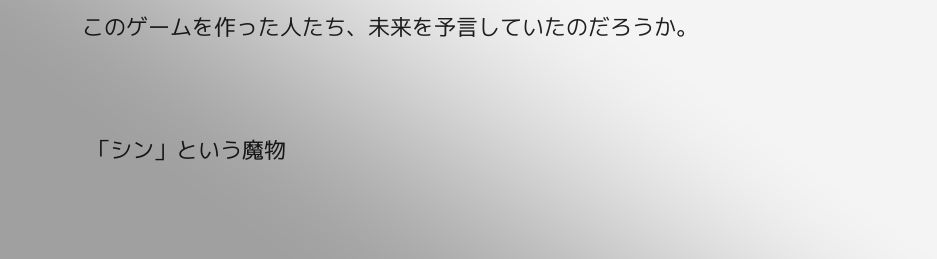このゲームを作った人たち、未来を予言していたのだろうか。



 「シン」という魔物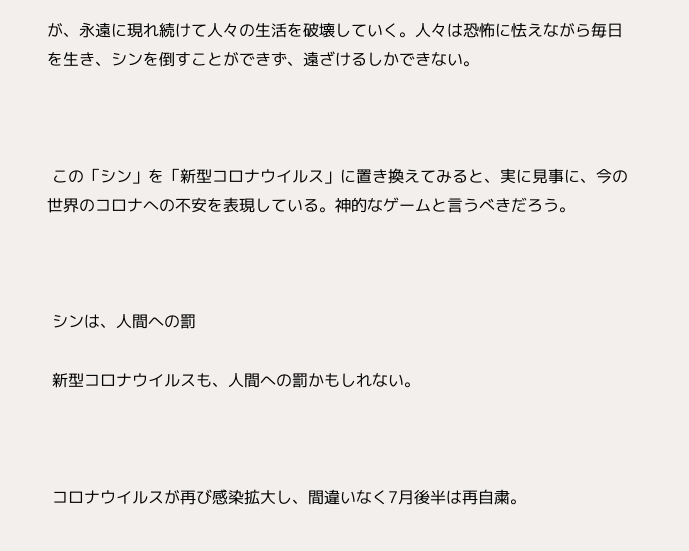が、永遠に現れ続けて人々の生活を破壊していく。人々は恐怖に怯えながら毎日を生き、シンを倒すことができず、遠ざけるしかできない。



 この「シン」を「新型コロナウイルス」に置き換えてみると、実に見事に、今の世界のコロナへの不安を表現している。神的なゲームと言うべきだろう。



 シンは、人間への罰

 新型コロナウイルスも、人間への罰かもしれない。



 コロナウイルスが再び感染拡大し、間違いなく7月後半は再自粛。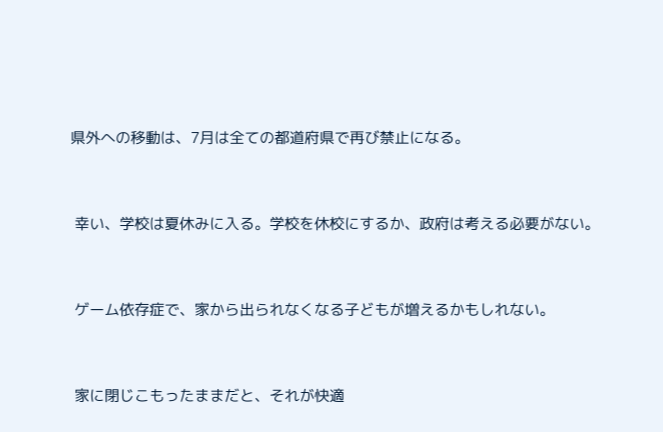県外への移動は、7月は全ての都道府県で再び禁止になる。



 幸い、学校は夏休みに入る。学校を休校にするか、政府は考える必要がない。



 ゲーム依存症で、家から出られなくなる子どもが増えるかもしれない。



 家に閉じこもったままだと、それが快適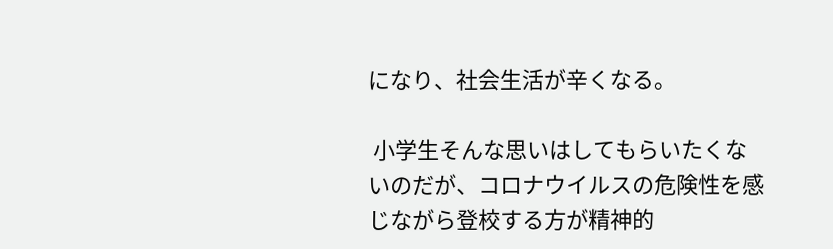になり、社会生活が辛くなる。

 小学生そんな思いはしてもらいたくないのだが、コロナウイルスの危険性を感じながら登校する方が精神的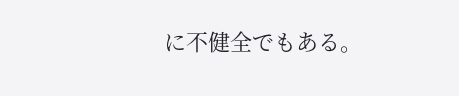に不健全でもある。